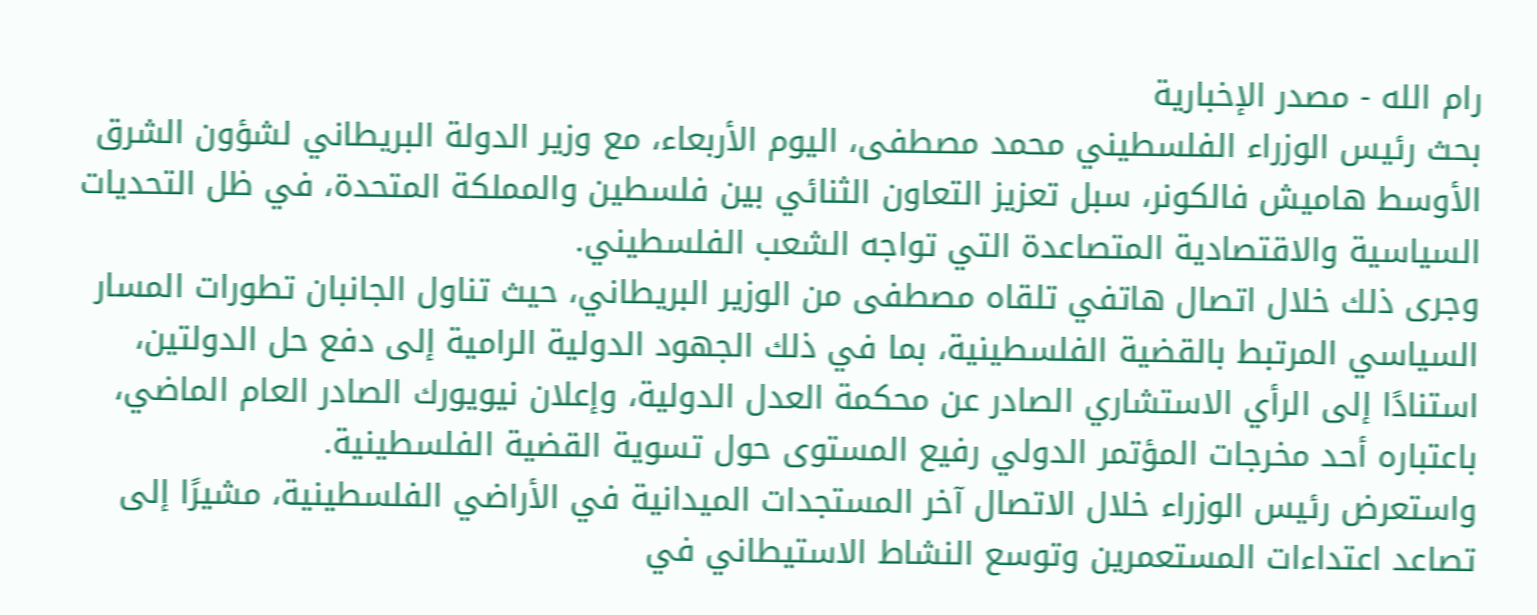رام الله - مصدر الإخبارية
بحث رئيس الوزراء الفلسطيني محمد مصطفى، اليوم الأربعاء، مع وزير الدولة البريطاني لشؤون الشرق الأوسط هاميش فالكونر، سبل تعزيز التعاون الثنائي بين فلسطين والمملكة المتحدة، في ظل التحديات السياسية والاقتصادية المتصاعدة التي تواجه الشعب الفلسطيني.
وجرى ذلك خلال اتصال هاتفي تلقاه مصطفى من الوزير البريطاني، حيث تناول الجانبان تطورات المسار السياسي المرتبط بالقضية الفلسطينية، بما في ذلك الجهود الدولية الرامية إلى دفع حل الدولتين، استنادًا إلى الرأي الاستشاري الصادر عن محكمة العدل الدولية، وإعلان نيويورك الصادر العام الماضي، باعتباره أحد مخرجات المؤتمر الدولي رفيع المستوى حول تسوية القضية الفلسطينية.
واستعرض رئيس الوزراء خلال الاتصال آخر المستجدات الميدانية في الأراضي الفلسطينية، مشيرًا إلى تصاعد اعتداءات المستعمرين وتوسع النشاط الاستيطاني في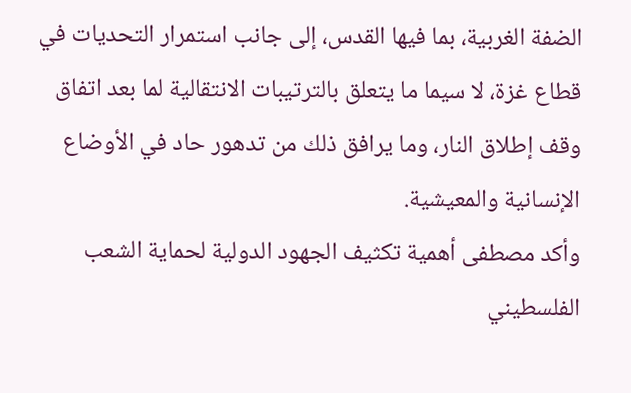الضفة الغربية، بما فيها القدس، إلى جانب استمرار التحديات في قطاع غزة، لا سيما ما يتعلق بالترتيبات الانتقالية لما بعد اتفاق وقف إطلاق النار، وما يرافق ذلك من تدهور حاد في الأوضاع الإنسانية والمعيشية.
وأكد مصطفى أهمية تكثيف الجهود الدولية لحماية الشعب الفلسطيني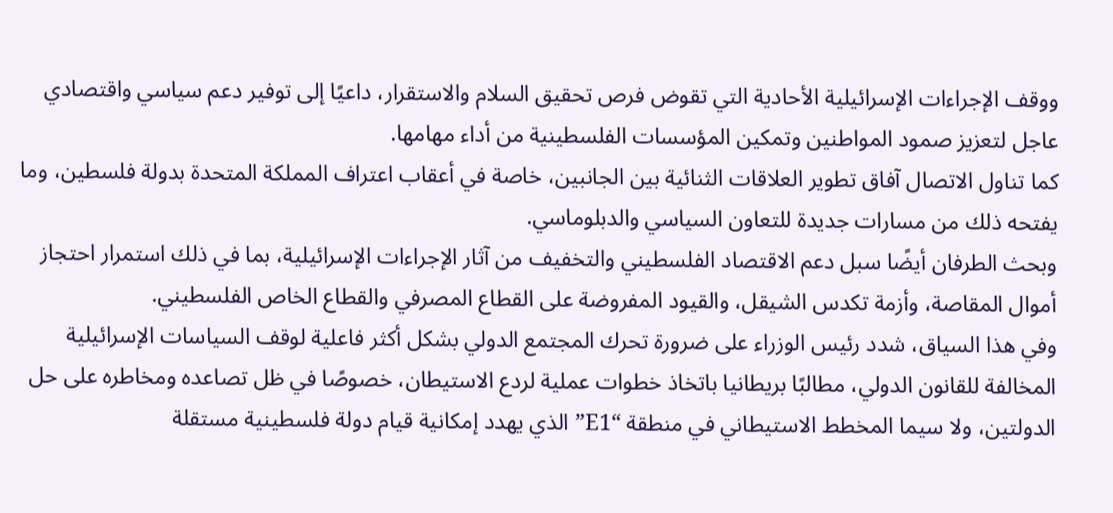ووقف الإجراءات الإسرائيلية الأحادية التي تقوض فرص تحقيق السلام والاستقرار، داعيًا إلى توفير دعم سياسي واقتصادي عاجل لتعزيز صمود المواطنين وتمكين المؤسسات الفلسطينية من أداء مهامها.
كما تناول الاتصال آفاق تطوير العلاقات الثنائية بين الجانبين، خاصة في أعقاب اعتراف المملكة المتحدة بدولة فلسطين، وما يفتحه ذلك من مسارات جديدة للتعاون السياسي والدبلوماسي.
وبحث الطرفان أيضًا سبل دعم الاقتصاد الفلسطيني والتخفيف من آثار الإجراءات الإسرائيلية، بما في ذلك استمرار احتجاز أموال المقاصة، وأزمة تكدس الشيقل، والقيود المفروضة على القطاع المصرفي والقطاع الخاص الفلسطيني.
وفي هذا السياق، شدد رئيس الوزراء على ضرورة تحرك المجتمع الدولي بشكل أكثر فاعلية لوقف السياسات الإسرائيلية المخالفة للقانون الدولي، مطالبًا بريطانيا باتخاذ خطوات عملية لردع الاستيطان، خصوصًا في ظل تصاعده ومخاطره على حل الدولتين، ولا سيما المخطط الاستيطاني في منطقة “E1” الذي يهدد إمكانية قيام دولة فلسطينية مستقلة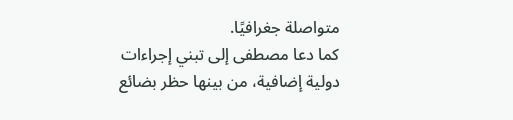متواصلة جغرافيًا.
كما دعا مصطفى إلى تبني إجراءات دولية إضافية، من بينها حظر بضائع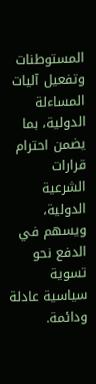المستوطنات وتفعيل آليات المساءلة الدولية، بما يضمن احترام قرارات الشرعية الدولية، ويسهم في الدفع نحو تسوية سياسية عادلة ودائمة.